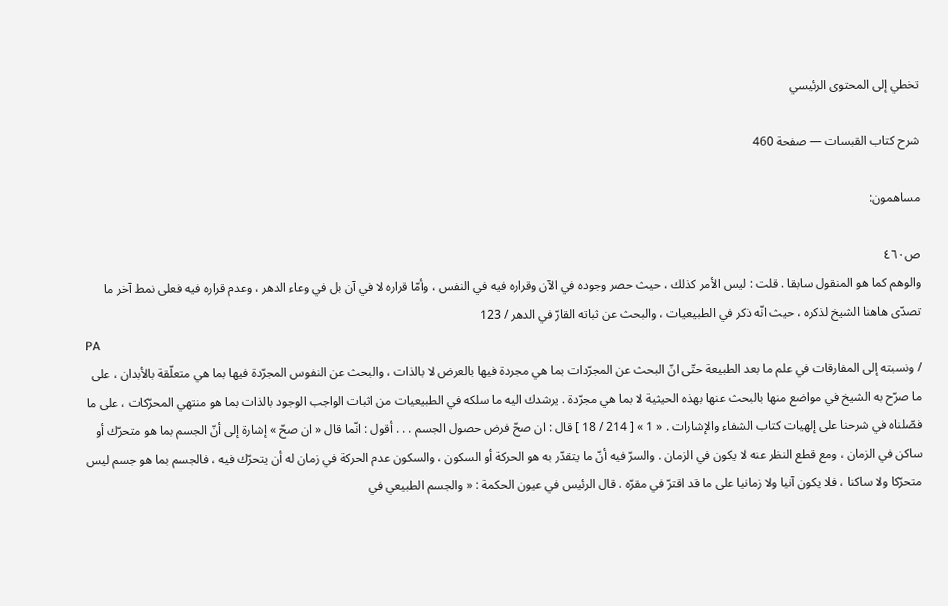تخطي إلى المحتوى الرئيسي

شرح كتاب القبسات — صفحة 460

مساهمون:

ص٤٦٠
والوهم كما هو المنقول سابقا . قلت : ليس الأمر كذلك ، حيث حصر وجوده في الآن وقراره فيه في النفس ، وأمّا قراره لا في آن بل في وعاء الدهر ، وعدم قراره فيه فعلى نمط آخر ما تصدّى هاهنا الشيخ لذكره ، حيث انّه ذكر في الطبيعيات ، والبحث عن ثباته القارّ في الدهر / 123
PA
/ ونسبته إلى المفارقات في علم ما بعد الطبيعة حتّى انّ البحث عن المجرّدات بما هي مجردة فيها بالعرض لا بالذات ، والبحث عن النفوس المجرّدة فيها بما هي متعلّقة بالأبدان ، على ما صرّح به الشيخ في مواضع منها بالبحث عنها بهذه الحيثية لا بما هي مجرّدة . يرشدك اليه ما سلكه في الطبيعيات من اثبات الواجب الوجود بالذات بما هو منتهي المحرّكات ، على ما فصّلناه في شرحنا على إلهيات كتاب الشفاء والإشارات . « 1 » [ 214 / 18 ] قال : ان صحّ فرض حصول الجسم . . . أقول : انّما قال « ان صحّ » إشارة إلى أنّ الجسم بما هو متحرّك أو ساكن في الزمان ، ومع قطع النظر عنه لا يكون في الزمان . والسرّ فيه أنّ ما يتقدّر به هو الحركة أو السكون ، والسكون عدم الحركة في زمان له أن يتحرّك فيه ، فالجسم بما هو جسم ليس متحرّكا ولا ساكنا ، فلا يكون آنيا ولا زمانيا على ما قد اقترّ في مقرّه . قال الرئيس في عيون الحكمة : « والجسم الطبيعي في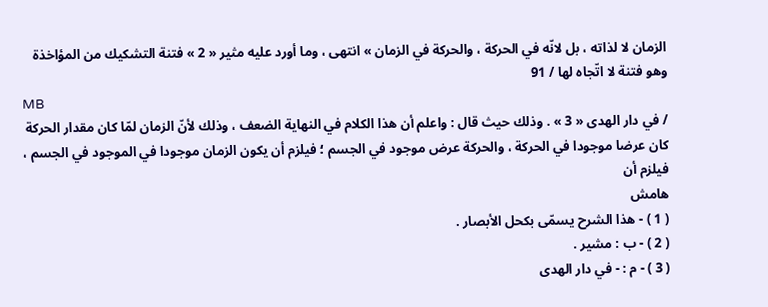الزمان لا لذاته ، بل لانّه في الحركة ، والحركة في الزمان » انتهى ، وما أورد عليه مثير « 2 » فتنة التشكيك من المؤاخذة وهو فتنة لا اتّجاه لها / 91
MB
/ في دار الهدى « 3 » . وذلك حيث قال : واعلم أن هذا الكلام في النهاية الضعف ، وذلك لأنّ الزمان لمّا كان مقدار الحركة كان عرضا موجودا في الحركة ، والحركة عرض موجود في الجسم ؛ فيلزم أن يكون الزمان موجودا في الموجود في الجسم ، فيلزم أن
هامش
( 1 ) - هذا الشرح يسمّى بكحل الأبصار .
( 2 ) - ب : مشير .
( 3 ) - م : - في دار الهدى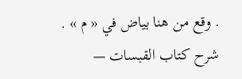. وقع من هنا بياض في « م » .
شرح كتاب القبسات —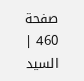صفحة 460 | السيد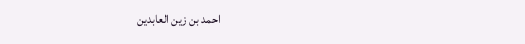احمد بن زين العابدين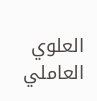العلوي العاملي